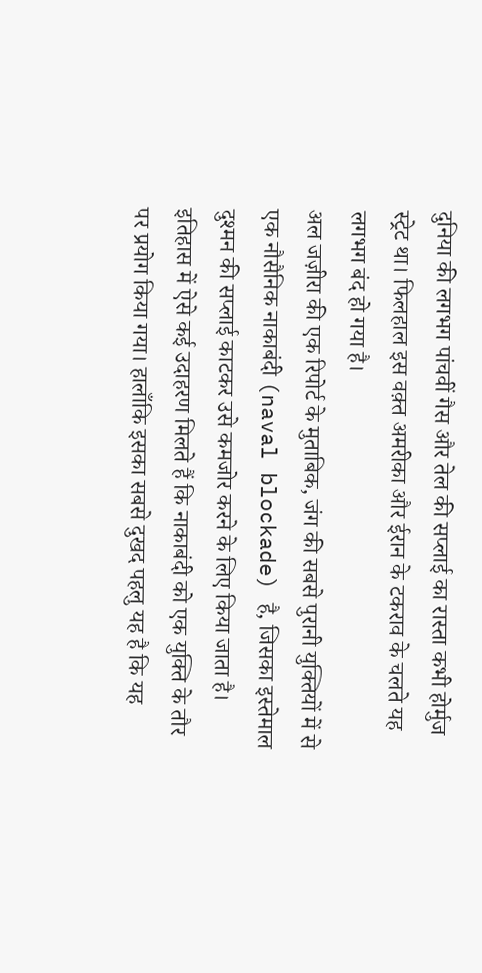दुनिया की लगभग पांचवीं गैस और तेल की सप्लाई का रास्ता कभी होर्मुज स्ट्रेट था। फिलहाल इस वक़्त अमरीका और ईरान के टकराव के चलते यह लगभग बंद हो गया है।
अल जज़ीरा की एक रिपोर्ट के मुताबिक, जंग की सबसे पुरानी युक्तियों में से एक नौसैनिक नाकाबंदी (naval blockade) है, जिसका इस्तेमाल दुश्मन की सप्लाई काटकर उसे कमजोर करने के लिए किया जाता है।
इतिहास में ऐसे कई उदाहरण मिलते हैं कि नाकाबंदी को एक युक्ति के तौर पर प्रयोग किया गया। हालाँकि इसका सबसे दुखद पहलु यह है कि यह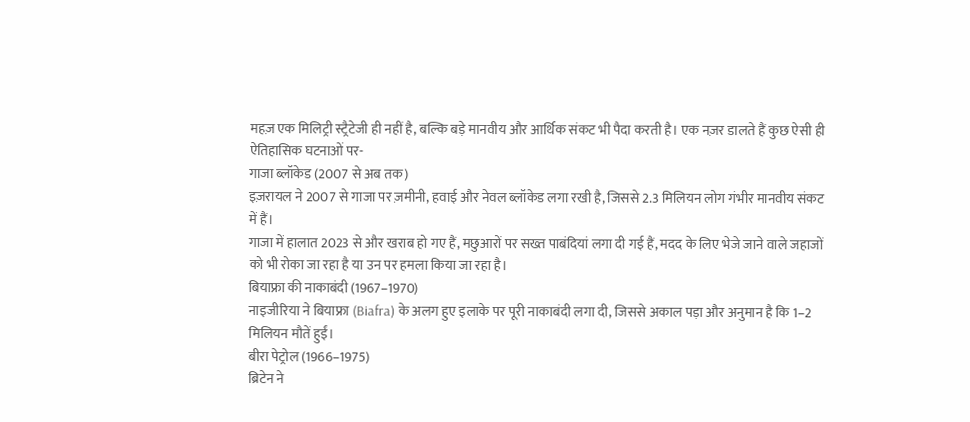महज़ एक मिलिट्री स्ट्रैटेजी ही नहीं है, बल्कि बड़े मानवीय और आर्थिक संकट भी पैदा करती है। एक नज़र डालते हैं कुछ ऐसी ही ऐतिहासिक घटनाओं पर-
गाजा ब्लॉकेड (2007 से अब तक)
इज़रायल ने 2007 से गाजा पर ज़मीनी, हवाई और नेवल ब्लॉकेड लगा रखी है, जिससे 2.3 मिलियन लोग गंभीर मानवीय संकट में हैं।
गाजा में हालात 2023 से और खराब हो गए हैं, मछुआरों पर सख्त पाबंदियां लगा दी गई हैं, मदद के लिए भेजे जाने वाले जहाजों को भी रोका जा रहा है या उन पर हमला किया जा रहा है।
बियाफ्रा की नाकाबंदी (1967–1970)
नाइजीरिया ने बियाफ्रा (Biafra) के अलग हुए इलाके पर पूरी नाकाबंदी लगा दी, जिससे अकाल पड़ा और अनुमान है कि 1–2 मिलियन मौतें हुईं।
बीरा पेट्रोल (1966–1975)
ब्रिटेन ने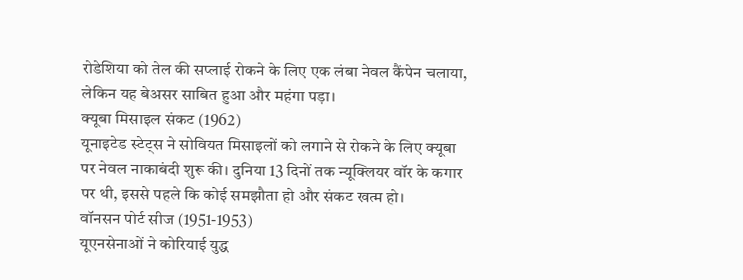रोडेशिया को तेल की सप्लाई रोकने के लिए एक लंबा नेवल कैंपेन चलाया, लेकिन यह बेअसर साबित हुआ और महंगा पड़ा।
क्यूबा मिसाइल संकट (1962)
यूनाइटेड स्टेट्स ने सोवियत मिसाइलों को लगाने से रोकने के लिए क्यूबा पर नेवल नाकाबंदी शुरू की। दुनिया 13 दिनों तक न्यूक्लियर वॉर के कगार पर थी, इससे पहले कि कोई समझौता हो और संकट खत्म हो।
वॉनसन पोर्ट सीज (1951-1953)
यूएनसेनाओं ने कोरियाई युद्ध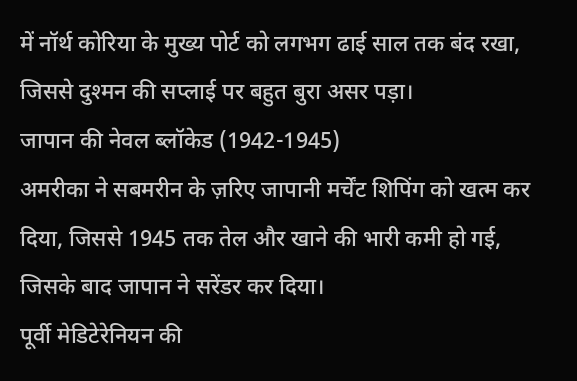में नॉर्थ कोरिया के मुख्य पोर्ट को लगभग ढाई साल तक बंद रखा, जिससे दुश्मन की सप्लाई पर बहुत बुरा असर पड़ा।
जापान की नेवल ब्लॉकेड (1942-1945)
अमरीका ने सबमरीन के ज़रिए जापानी मर्चेंट शिपिंग को खत्म कर दिया, जिससे 1945 तक तेल और खाने की भारी कमी हो गई, जिसके बाद जापान ने सरेंडर कर दिया।
पूर्वी मेडिटेरेनियन की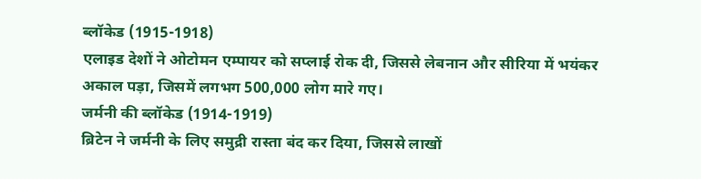ब्लॉकेड (1915-1918)
एलाइड देशों ने ओटोमन एम्पायर को सप्लाई रोक दी, जिससे लेबनान और सीरिया में भयंकर अकाल पड़ा, जिसमें लगभग 500,000 लोग मारे गए।
जर्मनी की ब्लॉकेड (1914-1919)
ब्रिटेन ने जर्मनी के लिए समुद्री रास्ता बंद कर दिया, जिससे लाखों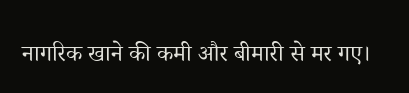नागरिक खाने की कमी और बीमारी से मर गए।